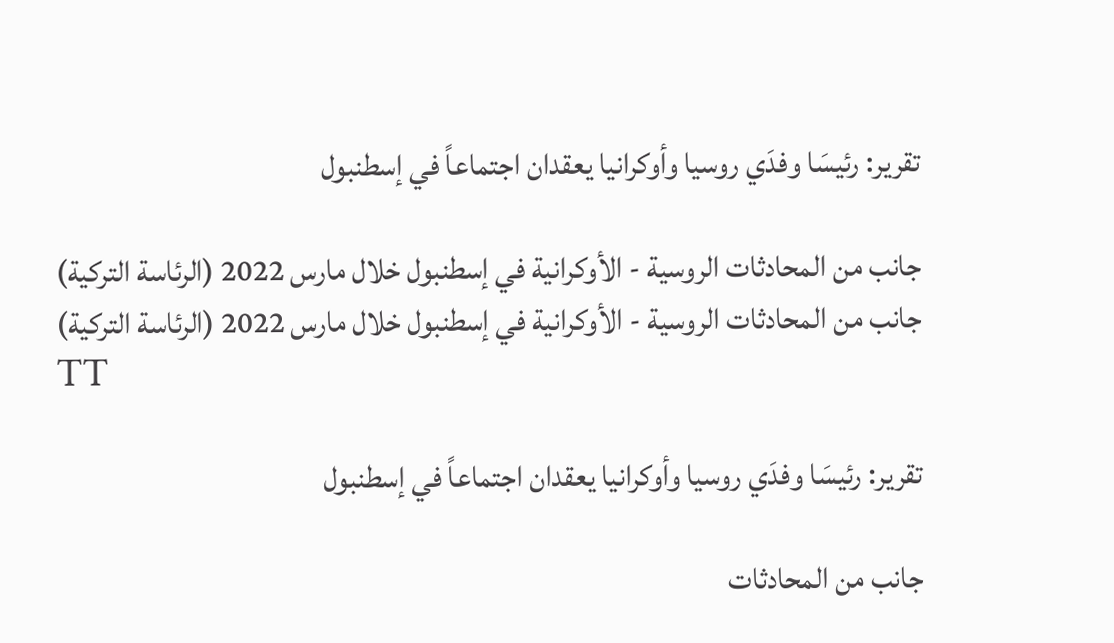تقرير: رئيسَا وفدَي روسيا وأوكرانيا يعقدان اجتماعاً في إسطنبول

جانب من المحادثات الروسية - الأوكرانية في إسطنبول خلال مارس 2022 (الرئاسة التركية)
جانب من المحادثات الروسية - الأوكرانية في إسطنبول خلال مارس 2022 (الرئاسة التركية)
TT

تقرير: رئيسَا وفدَي روسيا وأوكرانيا يعقدان اجتماعاً في إسطنبول

جانب من المحادثات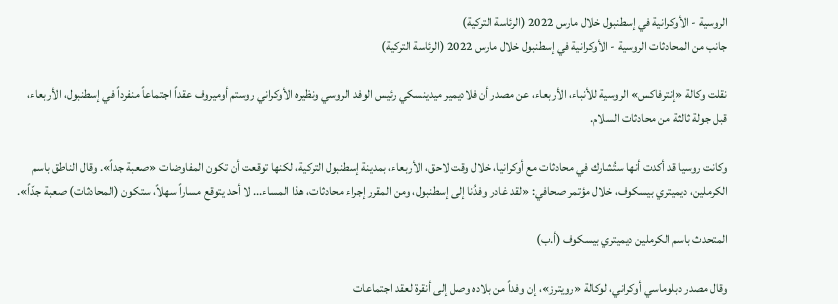الروسية - الأوكرانية في إسطنبول خلال مارس 2022 (الرئاسة التركية)
جانب من المحادثات الروسية - الأوكرانية في إسطنبول خلال مارس 2022 (الرئاسة التركية)

نقلت وكالة «إنترفاكس» الروسية للأنباء، الأربعاء، عن مصدر أن فلاديمير ميدينسكي رئيس الوفد الروسي ونظيره الأوكراني روستم أوميروف عقداً اجتماعاً منفرداً في إسطنبول، الأربعاء، قبل جولة ثالثة من محادثات السلام.

وكانت روسيا قد أكدت أنها ستُشارك في محادثات مع أوكرانيا، خلال وقت لاحق، الأربعاء، بمدينة إسطنبول التركية، لكنها توقعت أن تكون المفاوضات «صعبة جداً». وقال الناطق باسم الكرملين، ديميتري بيسكوف، خلال مؤتمر صحافي: «لقد غادر وفدُنا إلى إسطنبول، ومن المقرر إجراء محادثات، هذا المساء... لا أحد يتوقع مساراً سهلاً، ستكون (المحادثات) صعبة جدّاً».

المتحدث باسم الكرملين ديميتري بيسكوف (أ.ب)

وقال مصدر دبلوماسي أوكراني، لوكالة «رويترز»، إن وفداً من بلاده وصل إلى أنقرة لعقد اجتماعات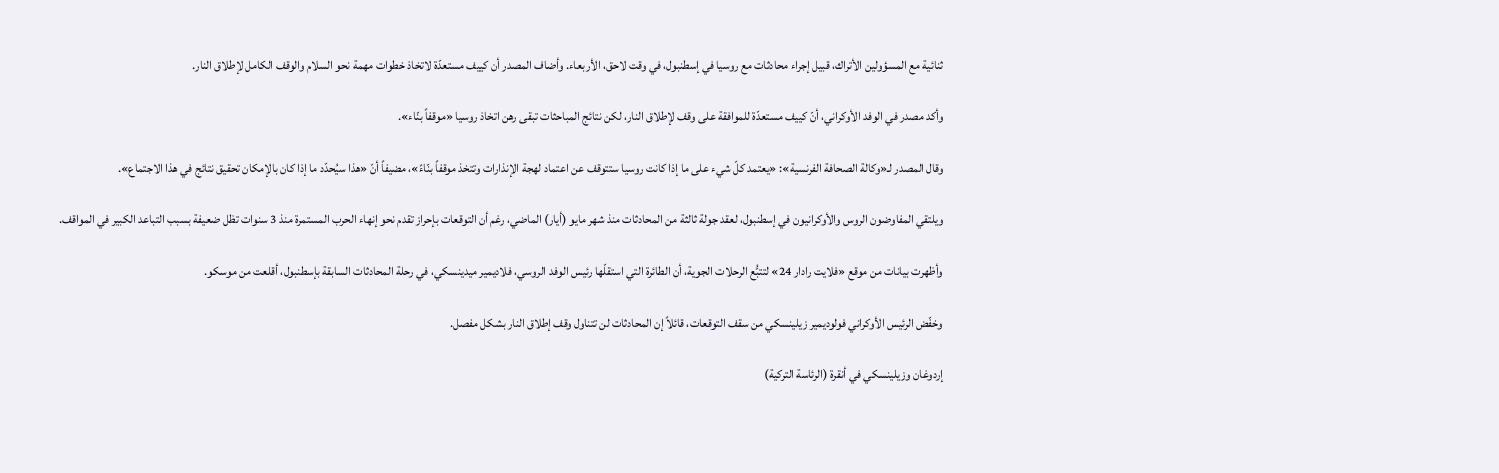ثنائية مع المسؤولين الأتراك، قبيل إجراء محادثات مع روسيا في إسطنبول، في وقت لاحق، الأربعاء. وأضاف المصدر أن كييف مستعدّة لاتخاذ خطوات مهمة نحو السلام والوقف الكامل لإطلاق النار.

وأكد مصدر في الوفد الأوكراني، أنّ كييف مستعدّة للموافقة على وقف لإطلاق النار، لكن نتائج المباحثات تبقى رهن اتخاذ روسيا «موقفاً بنّاء».

وقال المصدر لـ«وكالة الصحافة الفرنسية»: «يعتمد كلّ شيء على ما إذا كانت روسيا ستتوقف عن اعتماد لهجة الإنذارات وتتخذ موقفاً بنّاءً»، مضيفاً أنّ «هذا سيُحدّد ما إذا كان بالإمكان تحقيق نتائج في هذا الاجتماع».

ويلتقي المفاوضون الروس والأوكرانيون في إسطنبول، لعقد جولة ثالثة من المحادثات منذ شهر مايو (أيار) الماضي، رغم أن التوقعات بإحراز تقدم نحو إنهاء الحرب المستمرة منذ 3 سنوات تظل ضعيفة بسبب التباعد الكبير في المواقف.

وأظهرت بيانات من موقع «فلايت رادار 24» لتتبُّع الرحلات الجوية، أن الطائرة التي استقلّها رئيس الوفد الروسي، فلاديمير ميدينسكي، في رحلة المحادثات السابقة بإسطنبول، أقلعت من موسكو.

وخفّض الرئيس الأوكراني فولوديمير زيلينسكي من سقف التوقعات، قائلاً إن المحادثات لن تتناول وقف إطلاق النار بشكل مفصل.

إردوغان وزيلينسكي في أنقرة (الرئاسة التركية)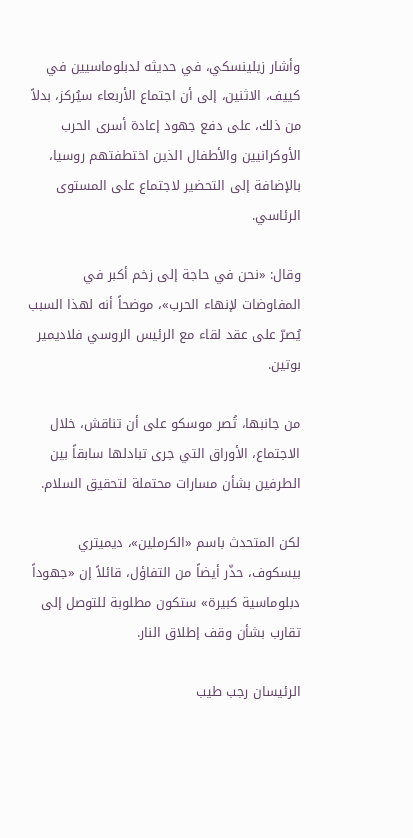وأشار زيلينسكي، في حديثه لدبلوماسيين في كييف، الاثنين، إلى أن اجتماع الأربعاء سيُركز، بدلاً من ذلك، على دفع جهود إعادة أسرى الحرب الأوكرانيين والأطفال الذين اختطفتهم روسيا، بالإضافة إلى التحضير لاجتماع على المستوى الرئاسي.

وقال: «نحن في حاجة إلى زخم أكبر في المفاوضات لإنهاء الحرب»، موضحاً أنه لهذا السبب يُصرّ على عقد لقاء مع الرئيس الروسي فلاديمير بوتين.

من جانبها، تُصر موسكو على أن تناقش، خلال الاجتماع، الأوراق التي جرى تبادلها سابقاً بين الطرفين بشأن مسارات محتملة لتحقيق السلام.

لكن المتحدث باسم «الكرملين»، ديميتري بيسكوف، حذّر أيضاً من التفاؤل، قائلاً إن «جهوداً دبلوماسية كبيرة» ستكون مطلوبة للتوصل إلى تقارب بشأن وقف إطلاق النار.

الرئيسان رجب طيب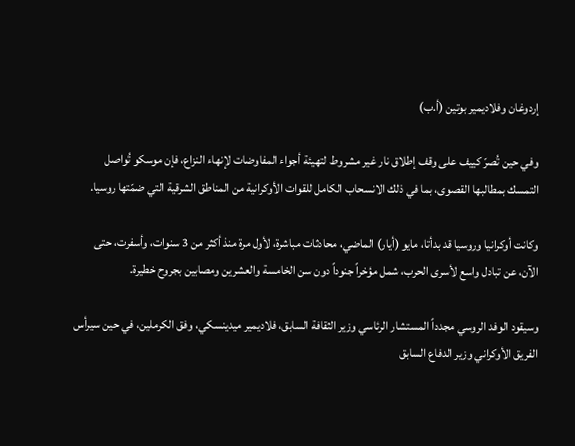إردوغان وفلاديمير بوتين (أ.ب)

وفي حين تُصرّ كييف على وقف إطلاق نار غير مشروط لتهيئة أجواء المفاوضات لإنهاء النزاع، فإن موسكو تُواصل التمسك بمطالبها القصوى، بما في ذلك الانسحاب الكامل للقوات الأوكرانية من المناطق الشرقية التي ضمّتها روسيا.

وكانت أوكرانيا وروسيا قد بدأتا، مايو (أيار) الماضي، محادثات مباشرة، لأول مرة منذ أكثر من 3 سنوات، وأسفرت، حتى الآن، عن تبادل واسع لأسرى الحرب، شمل مؤخراً جنوداً دون سن الخامسة والعشرين ومصابين بجروح خطيرة.

وسيقود الوفد الروسي مجدداً المستشار الرئاسي وزير الثقافة السابق، فلاديمير ميدينسكي، وفق الكرملين، في حين سيرأس الفريق الأوكراني وزير الدفاع السابق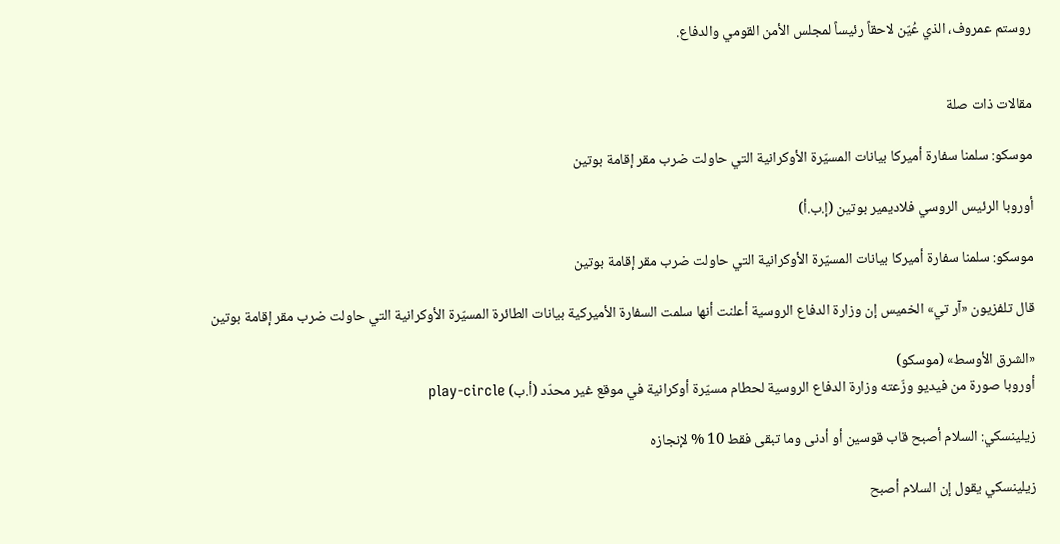روستم عمروف، الذي عُيّن لاحقاً رئيساً لمجلس الأمن القومي والدفاع.


مقالات ذات صلة

موسكو: سلمنا سفارة أميركا بيانات المسيّرة الأوكرانية التي حاولت ضرب مقر إقامة بوتين

أوروبا الرئيس الروسي فلاديمير بوتين (إ.ب.أ)

موسكو: سلمنا سفارة أميركا بيانات المسيّرة الأوكرانية التي حاولت ضرب مقر إقامة بوتين

قال تلفزيون «آر تي» الخميس إن وزارة الدفاع الروسية أعلنت أنها سلمت السفارة الأميركية بيانات الطائرة المسيّرة الأوكرانية التي حاولت ضرب مقر إقامة بوتين

«الشرق الأوسط» (موسكو)
أوروبا صورة من فيديو وزّعته وزارة الدفاع الروسية لحطام مسيّرة أوكرانية في موقع غير محدّد (أ.ب) play-circle

زيلينسكي: السلام أصبح قاب قوسين أو أدنى وما تبقى فقط 10 % لإنجازه

زيلينسكي يقول إن السلام أصبح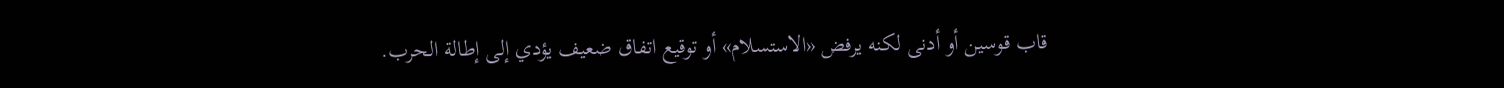قاب قوسين أو أدنى لكنه يرفض «الاستسلام» أو توقيع اتفاق ضعيف يؤدي إلى إطالة الحرب.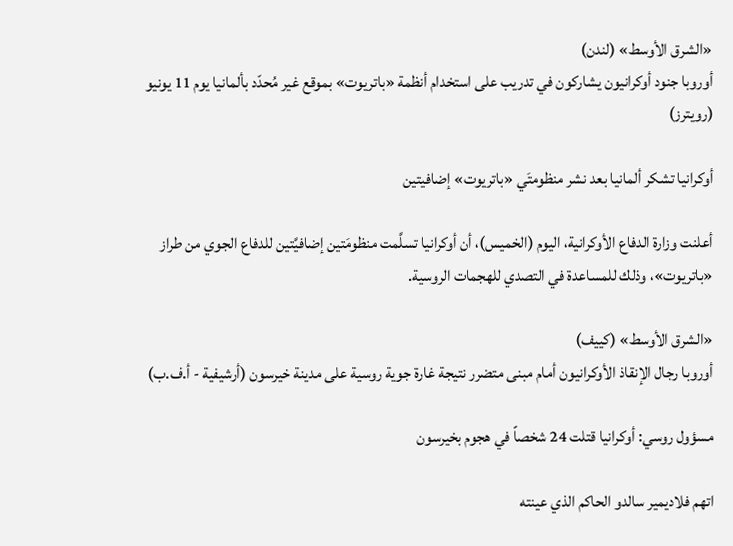«الشرق الأوسط» (لندن)
أوروبا جنود أوكرانيون يشاركون في تدريب على استخدام أنظمة «باتريوت» بموقع غير مُحدّد بألمانيا يوم 11 يونيو (رويترز)

أوكرانيا تشكر ألمانيا بعد نشر منظومتَي «باتريوت» إضافيتين

أعلنت وزارة الدفاع الأوكرانية، اليوم (الخميس)، أن أوكرانيا تسلَّمت منظومَتين إضافيَّتين للدفاع الجوي من طراز «باتريوت»، وذلك للمساعدة في التصدي للهجمات الروسية.

«الشرق الأوسط» (كييف)
أوروبا رجال الإنقاذ الأوكرانيون أمام مبنى متضرر نتيجة غارة جوية روسية على مدينة خيرسون (أرشيفية - أ.ف.ب)

مسؤول روسي: أوكرانيا قتلت 24 شخصاً في هجوم بخيرسون

اتهم فلاديمير سالدو الحاكم الذي عينته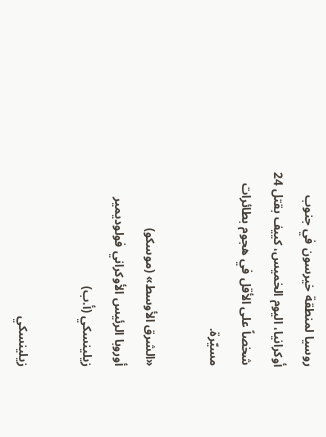روسيا لمنطقة خيرسون في جنوب أوكرانيا، اليوم الخميس، كييف ‌بقتل ‌24 شخصاً على الأقل ‌في هجوم بطائرات مسيّرة.

«الشرق الأوسط» (موسكو)
أوروبا الرئيس الأوكراني فولوديمير زيلينسكي (أ.ب)

زيلينسكي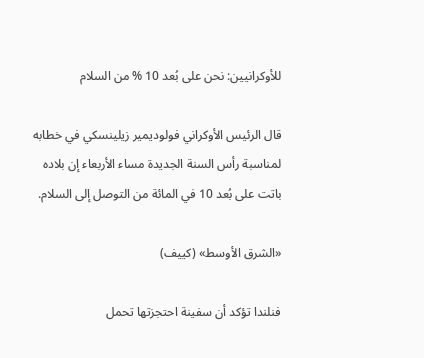للأوكرانيين: نحن على بُعد 10 % من السلام

قال الرئيس الأوكراني فولوديمير زيلينسكي في خطابه لمناسبة رأس السنة الجديدة مساء الأربعاء إن بلاده باتت على بُعد 10 في المائة من التوصل إلى السلام.

«الشرق الأوسط» (كييف)

فنلندا تؤكد أن سفينة احتجزتها تحمل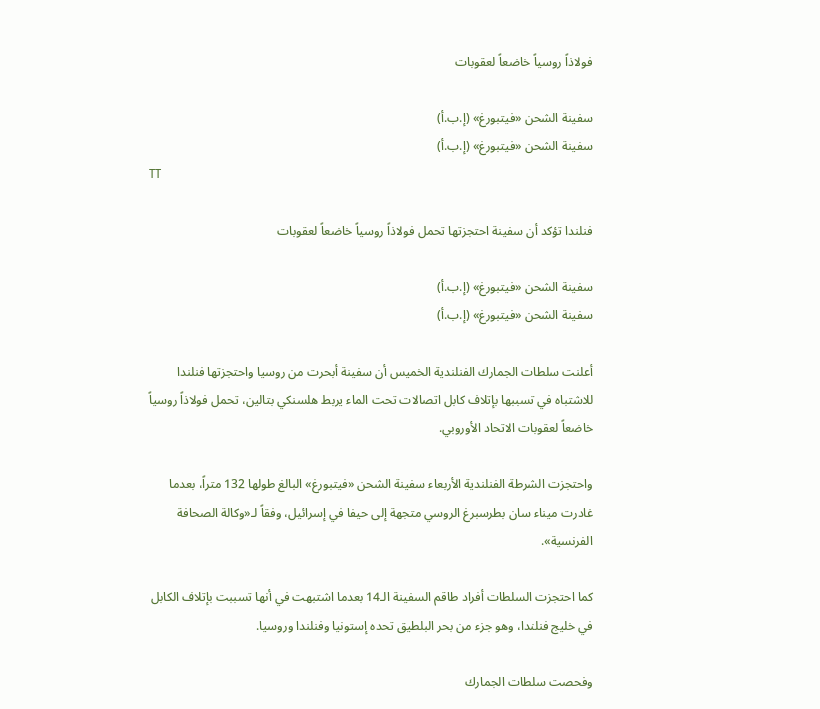فولاذاً روسياً خاضعاً لعقوبات

سفينة الشحن «فيتبورغ» (إ.ب.أ)
سفينة الشحن «فيتبورغ» (إ.ب.أ)
TT

فنلندا تؤكد أن سفينة احتجزتها تحمل فولاذاً روسياً خاضعاً لعقوبات

سفينة الشحن «فيتبورغ» (إ.ب.أ)
سفينة الشحن «فيتبورغ» (إ.ب.أ)

أعلنت سلطات الجمارك الفنلندية الخميس أن سفينة أبحرت من روسيا واحتجزتها فنلندا للاشتباه في تسببها بإتلاف كابل اتصالات تحت الماء يربط هلسنكي بتالين، تحمل فولاذاً روسياً خاضعاً لعقوبات الاتحاد الأوروبي.

واحتجزت الشرطة الفنلندية الأربعاء سفينة الشحن «فيتبورغ» البالغ طولها 132 متراً، بعدما غادرت ميناء سان بطرسبرغ الروسي متجهة إلى حيفا في إسرائيل، وفقاً لـ«وكالة الصحافة الفرنسية».

كما احتجزت السلطات أفراد طاقم السفينة الـ14 بعدما اشتبهت في أنها تسببت بإتلاف الكابل في خليج فنلندا، وهو جزء من بحر البلطيق تحده إستونيا وفنلندا وروسيا.

وفحصت سلطات الجمارك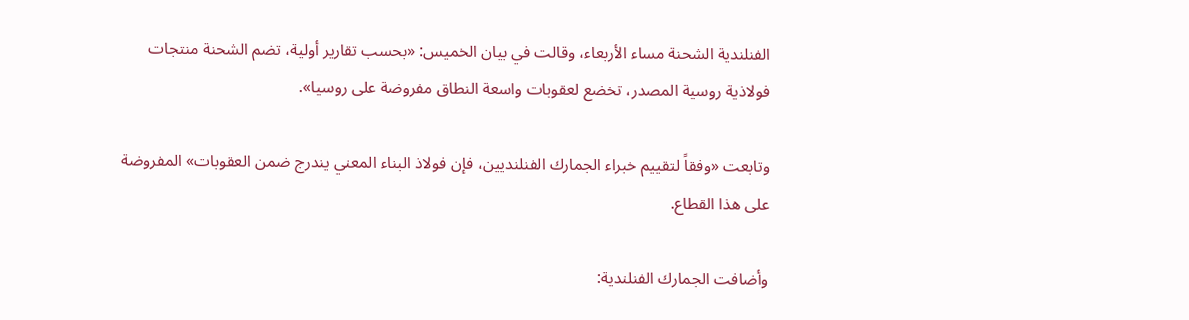الفنلندية الشحنة مساء الأربعاء، وقالت في بيان الخميس: «بحسب تقارير أولية، تضم الشحنة منتجات فولاذية روسية المصدر، تخضع لعقوبات واسعة النطاق مفروضة على روسيا».

وتابعت «وفقاً لتقييم خبراء الجمارك الفنلنديين، فإن فولاذ البناء المعني يندرج ضمن العقوبات» المفروضة على هذا القطاع.

وأضافت الجمارك الفنلندية: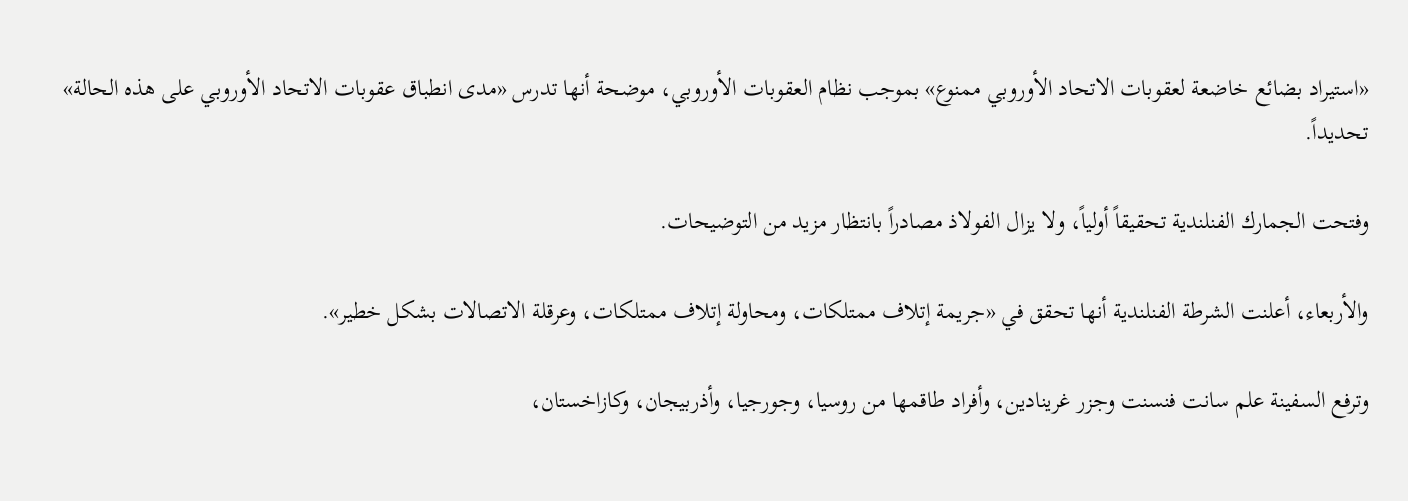«استيراد بضائع خاضعة لعقوبات الاتحاد الأوروبي ممنوع» بموجب نظام العقوبات الأوروبي، موضحة أنها تدرس «مدى انطباق عقوبات الاتحاد الأوروبي على هذه الحالة» تحديداً.

وفتحت الجمارك الفنلندية تحقيقاً أولياً، ولا يزال الفولاذ مصادراً بانتظار مزيد من التوضيحات.

والأربعاء، أعلنت الشرطة الفنلندية أنها تحقق في «جريمة إتلاف ممتلكات، ومحاولة إتلاف ممتلكات، وعرقلة الاتصالات بشكل خطير».

وترفع السفينة علم سانت فنسنت وجزر غرينادين، وأفراد طاقمها من روسيا، وجورجيا، وأذربيجان، وكازاخستان،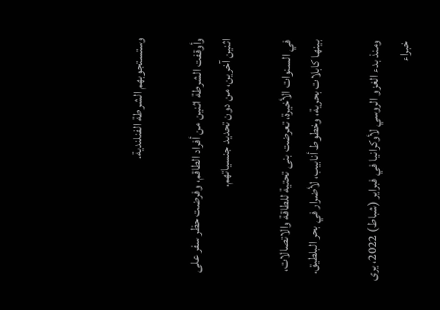وستستجوبهم الشرطة الفنلندية.

وأوقفت الشرطة اثنين من أفراد الطاقم، وفرضت حظر سفر على اثنين آخرين، من دون تحديد جنسياتهم.

في السنوات الأخيرة، تعرضت بنى تحتية للطاقة والاتصالات، بينها كابلات بحرية، وخطوط أنابيب، لأضرار في بحر البلطيق.

ومنذ بدء الغزو الروسي لأوكرانيا في فبراير (شباط) 2022، يرى خبراء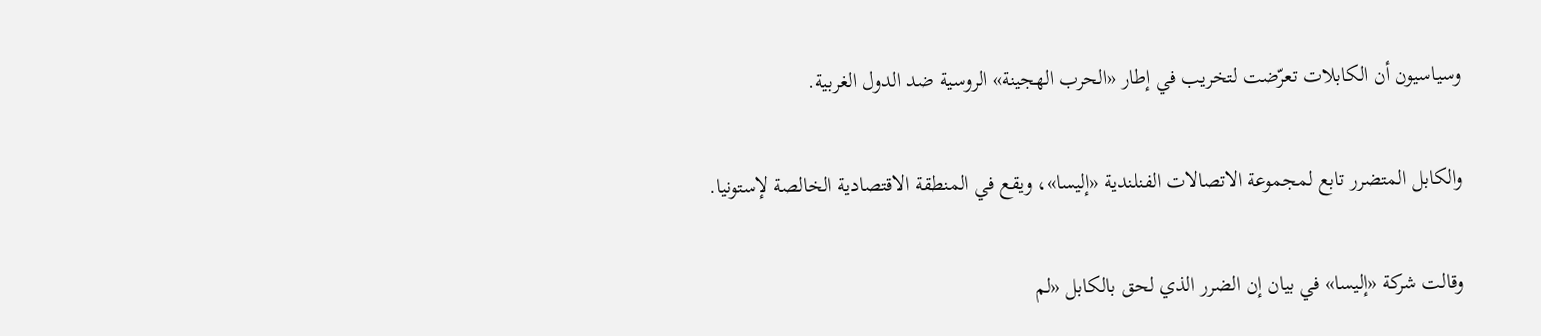وسياسيون أن الكابلات تعرّضت لتخريب في إطار «الحرب الهجينة» الروسية ضد الدول الغربية.

والكابل المتضرر تابع لمجموعة الاتصالات الفنلندية «إليسا»، ويقع في المنطقة الاقتصادية الخالصة لإستونيا.

وقالت شركة «إليسا» في بيان إن الضرر الذي لحق بالكابل «لم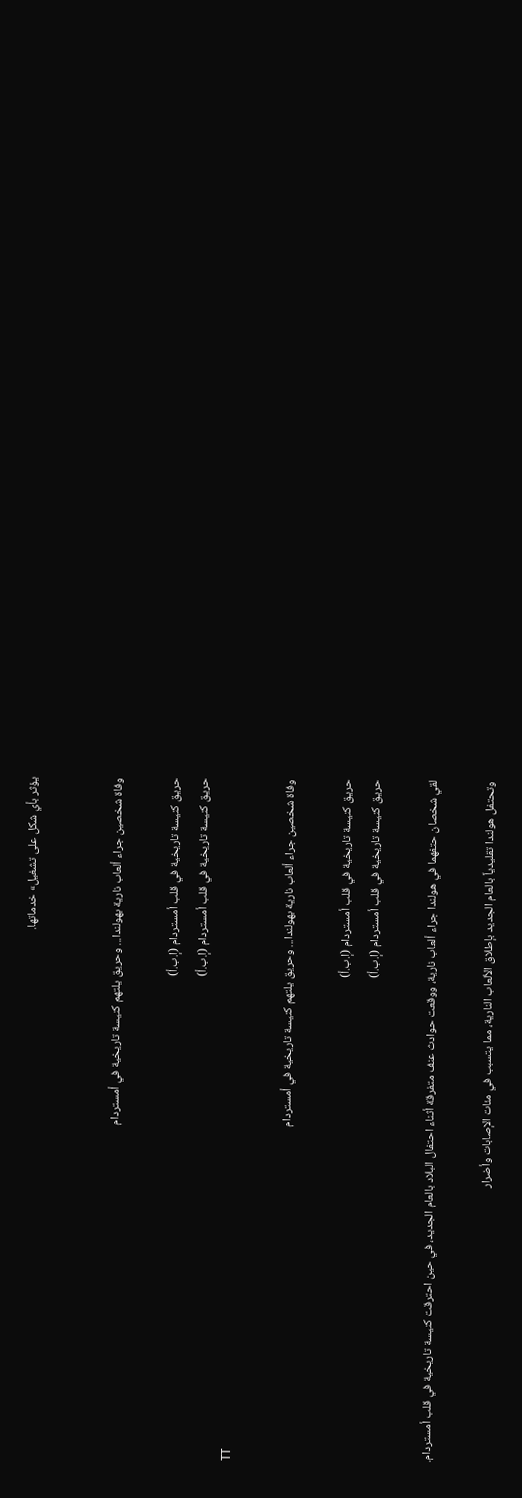يؤثر بأي شكل على تشغيل» خدماتها.


وفاة شخصين جراء ألعاب نارية بهولندا... وحريق يلتهم كنيسة تاريخية في أمستردام

حريق كنيسة تاريخية في قلب أمستردام (إ.ب.أ)
حريق كنيسة تاريخية في قلب أمستردام (إ.ب.أ)
TT

وفاة شخصين جراء ألعاب نارية بهولندا... وحريق يلتهم كنيسة تاريخية في أمستردام

حريق كنيسة تاريخية في قلب أمستردام (إ.ب.أ)
حريق كنيسة تاريخية في قلب أمستردام (إ.ب.أ)

لقي شخصان حتفهما في هولندا جراء ألعاب نارية، ووقعت حوادث عنف متفرقة أثناء احتفال البلاد بالعام الجديد، في حين احترقت كنيسة تاريخية في قلب أمستردام.

وتحتفل هولندا تقليدياً بالعام الجديد بإطلاق الألعاب النارية، مما يتسبب في مئات الإصابات وأضرار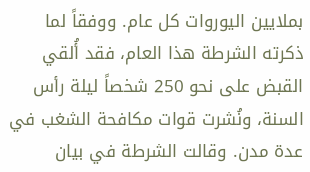بملايين ‌اليوروات كل ‌عام. ووفقاً لما ذكرته ‌الشرطة هذا العام، ‌فقد أُلقي القبض على نحو 250 شخصاً ليلة رأس السنة، ونُشرت قوات مكافحة الشغب في عدة مدن. وقالت الشرطة في بيان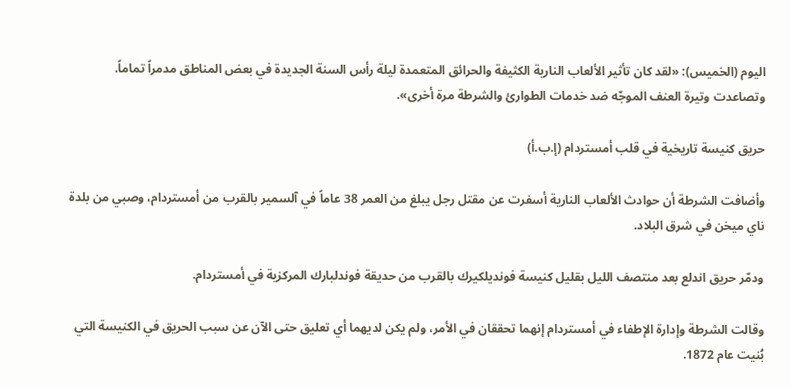اليوم (الخميس): «لقد كان تأثير الألعاب النارية الكثيفة والحرائق المتعمدة ليلة رأس ‌السنة الجديدة في بعض المناطق مدمراً تماماً. وتصاعدت وتيرة العنف الموجّه ضد خدمات الطوارئ والشرطة مرة أخرى».

حريق كنيسة تاريخية في قلب أمستردام (إ.ب.أ)

وأضافت الشرطة أن حوادث الألعاب النارية أسفرت عن مقتل رجل يبلغ من العمر 38 عاماً في آلسمير بالقرب من أمستردام، وصبي من بلدة ناي ميخن في شرق البلاد.

ودمّر حريق اندلع بعد منتصف الليل بقليل كنيسة فونديلكيرك بالقرب من حديقة فوندلبارك المركزية في أمستردام.

وقالت الشرطة وإدارة الإطفاء في أمستردام إنهما تحققان في الأمر، ولم يكن لديهما أي تعليق حتى الآن عن سبب الحريق في ‌الكنيسة التي بُنيت عام 1872.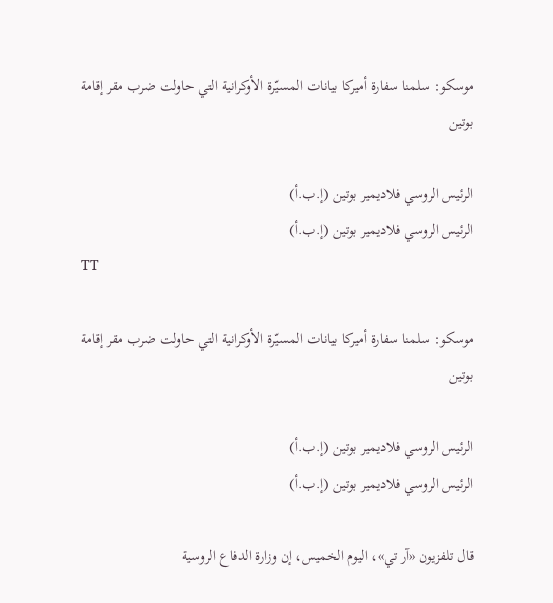موسكو: سلمنا سفارة أميركا بيانات المسيّرة الأوكرانية التي حاولت ضرب مقر إقامة بوتين

الرئيس الروسي فلاديمير بوتين (إ.ب.أ)
الرئيس الروسي فلاديمير بوتين (إ.ب.أ)
TT

موسكو: سلمنا سفارة أميركا بيانات المسيّرة الأوكرانية التي حاولت ضرب مقر إقامة بوتين

الرئيس الروسي فلاديمير بوتين (إ.ب.أ)
الرئيس الروسي فلاديمير بوتين (إ.ب.أ)

قال تلفزيون «آر تي»، اليوم الخميس، إن وزارة الدفاع الروسية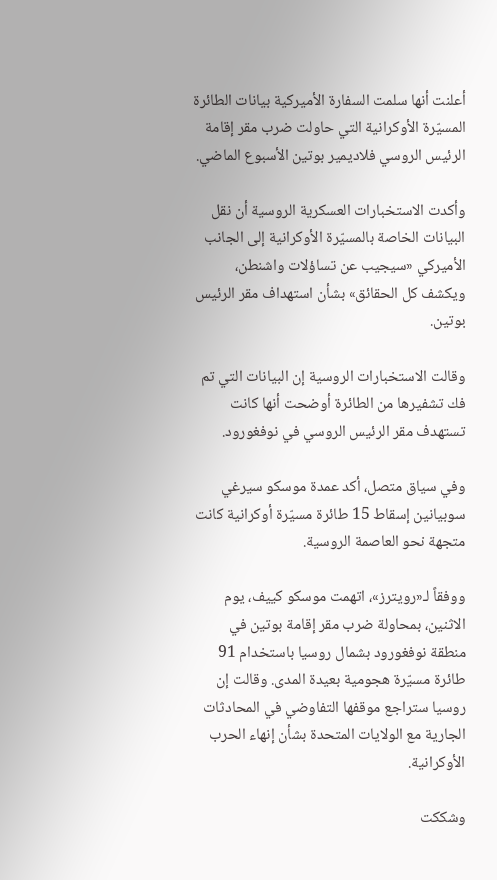أعلنت أنها سلمت السفارة الأميركية بيانات الطائرة المسيّرة الأوكرانية التي حاولت ضرب مقر إقامة الرئيس الروسي فلاديمير بوتين الأسبوع الماضي.

وأكدت الاستخبارات العسكرية الروسية أن نقل البيانات الخاصة بالمسيّرة الأوكرانية إلى الجانب الأميركي «سيجيب عن تساؤلات واشنطن، ويكشف كل الحقائق» بشأن استهداف مقر الرئيس بوتين.

وقالت الاستخبارات الروسية إن البيانات التي تم فك تشفيرها من الطائرة أوضحت أنها كانت تستهدف مقر الرئيس الروسي في نوفغورود.

وفي سياق متصل، أكد عمدة موسكو سيرغي سوبيانين إسقاط 15 طائرة مسيّرة أوكرانية كانت متجهة نحو العاصمة الروسية.

ووفقاً لـ«رويترز»، اتهمت موسكو كييف، يوم الاثنين، بمحاولة ضرب مقر إقامة ‌بوتين ‌في منطقة نوفغورود ‌بشمال روسيا باستخدام ‌91 طائرة مسيّرة هجومية بعيدة المدى. وقالت إن روسيا ستراجع موقفها التفاوضي في المحادثات الجارية مع الولايات المتحدة بشأن إنهاء الحرب الأوكرانية.

وشككت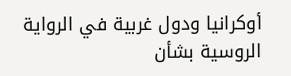أوكرانيا ودول غربية في الرواية الروسية بشأن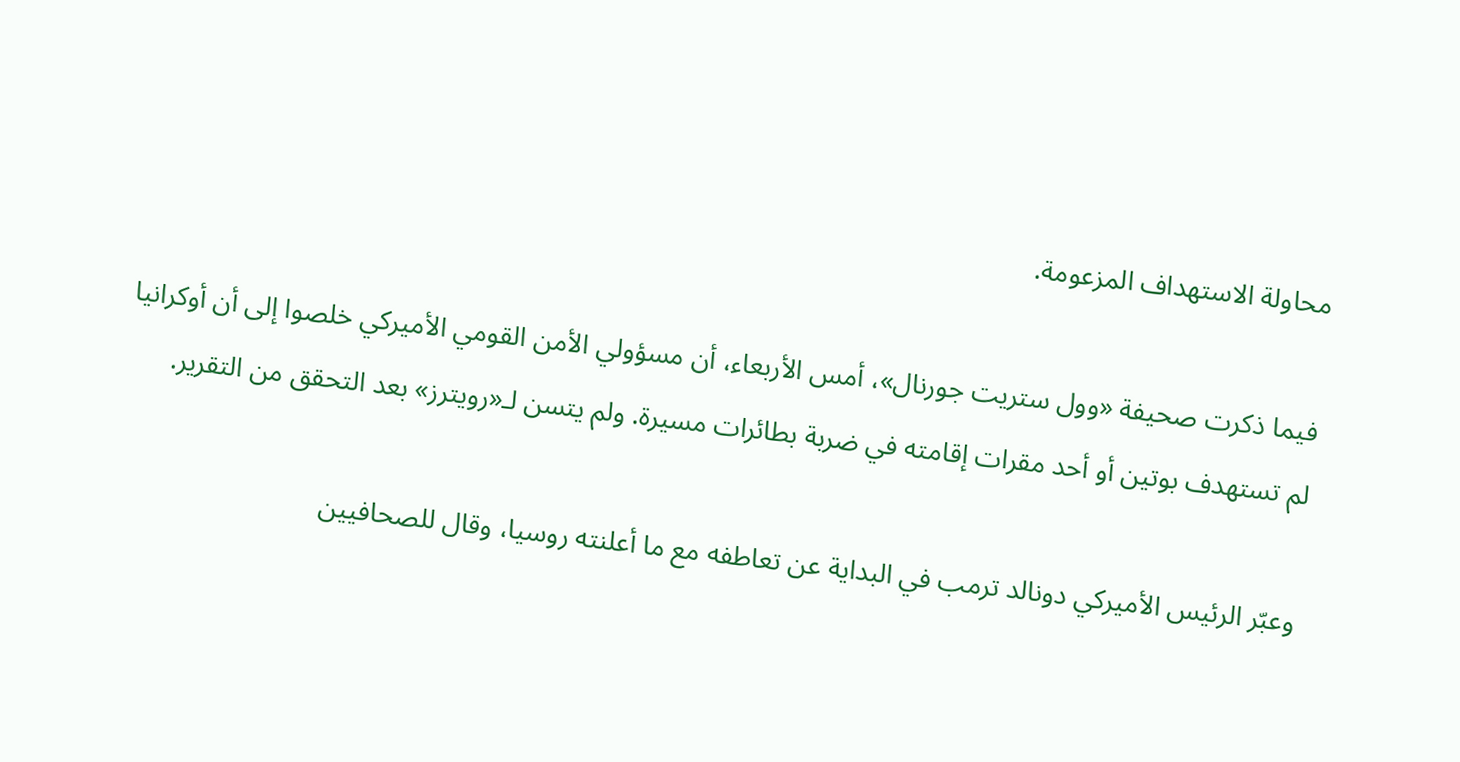محاولة الاستهداف المزعومة.

فيما ذكرت صحيفة «وول ستريت جورنال»، أمس الأربعاء، أن مسؤولي الأمن القومي الأميركي خلصوا إلى أن أوكرانيا لم تستهدف بوتين أو أحد مقرات إقامته في ضربة بطائرات مسيرة. ولم يتسن لـ«رويترز» بعد التحقق من التقرير.

وعبّر الرئيس الأميركي دونالد ترمب في البداية عن تعاطفه مع ما أعلنته روسيا، وقال للصحافيين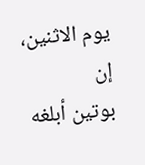يوم الاثنين، إن بوتين ‌أبلغه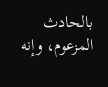بالحادث المزعوم، وإنه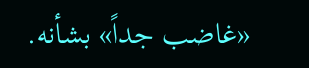«غاضب جداً» بشأنه.